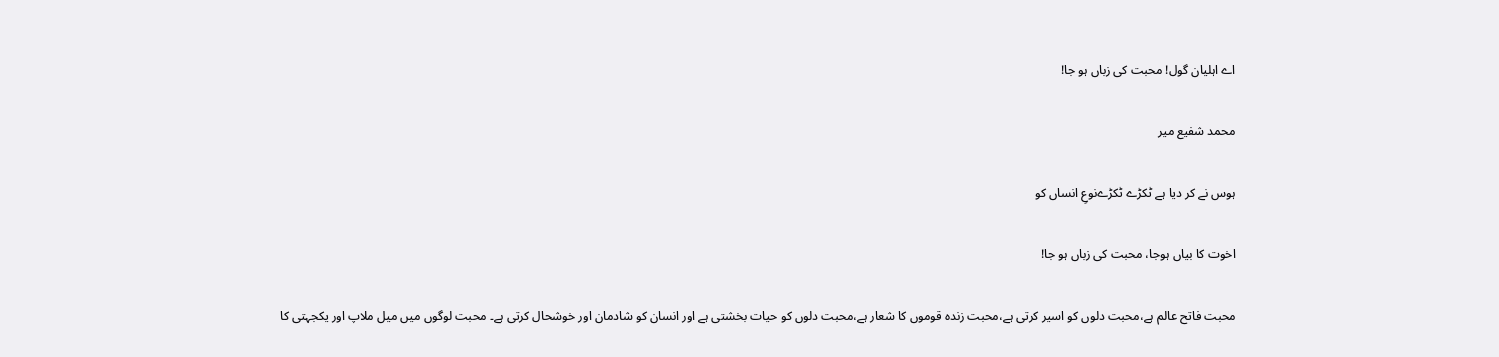اے اہلیان گول! محبت کی زباں ہو جا!

محمد شفیع میر

ہوس نے کر دیا ہے ٹکڑے ٹکڑےنوعِ انساں کو

اخوت کا بیاں ہوجا، محبت کی زباں ہو جا!

محبت فاتح عالم ہے،محبت دلوں کو اسیر کرتی ہے،محبت زندہ قوموں کا شعار ہے،محبت دلوں کو حیات بخشتی ہے اور انسان کو شادمان اور خوشحال کرتی ہے۔ محبت لوگوں میں میل ملاپ اور یکجہتی کا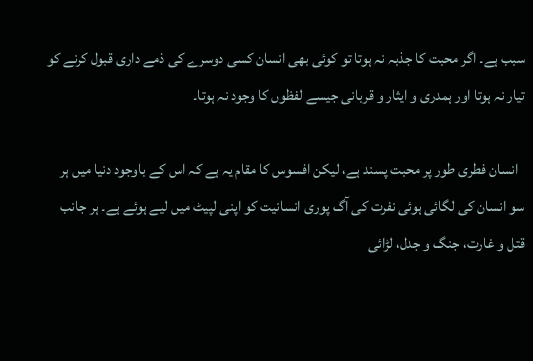سبب ہے۔ اگر محبت کا جذبہ نہ ہوتا تو کوئی بھی انسان کسی دوسرے کی ذمے داری قبول کرنے کو تیار نہ ہوتا اور ہمدری و ایثار و قربانی جیسے لفظوں کا وجود نہ ہوتا۔

  انسان فطری طور پر محبت پسند ہے، لیکن افسوس کا مقام یہ ہے کہ اس کے باوجود دنیا میں ہر سو انسان کی لگائی ہوئی نفرت کی آگ پوری انسانیت کو اپنی لپیٹ میں لیے ہوئے ہے۔ ہر جانب قتل و غارت، جنگ و جدل، لڑائی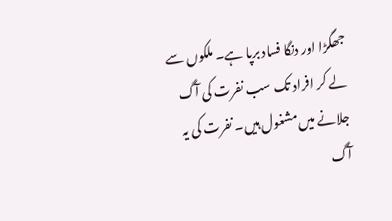جھگڑا اور دنگا فساد برپا ہے۔ ملکوں سے لے کر افراد تک سب نفرت کی آگ جلانے میں مشغول ہیں۔ نفرت کی یہ آگ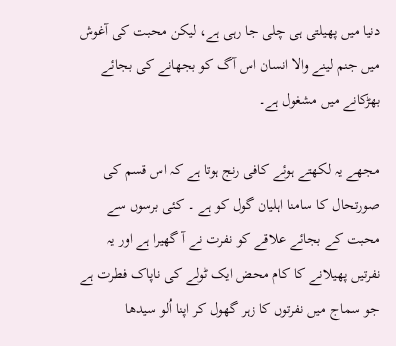دنیا میں پھیلتی ہی چلی جا رہی ہے، لیکن محبت کی آغوش میں جنم لینے والا انسان اس آگ کو بجھانے کی بجائے بھڑکانے میں مشغول ہے۔

مجھے یہ لکھتے ہوئے کافی رنج ہوتا ہے کہ اس قسم کی صورتحال کا سامنا اہلیان گول کو ہے ۔ کئی برسوں سے محبت کے بجائے علاقے کو نفرت نے آ گھیرا ہے اور یہ نفرتیں پھیلانے کا کام محض ایک ٹولے کی ناپاک فطرت ہے جو سماج میں نفرتوں کا زہر گھول کر اپنا اُلو سیدھا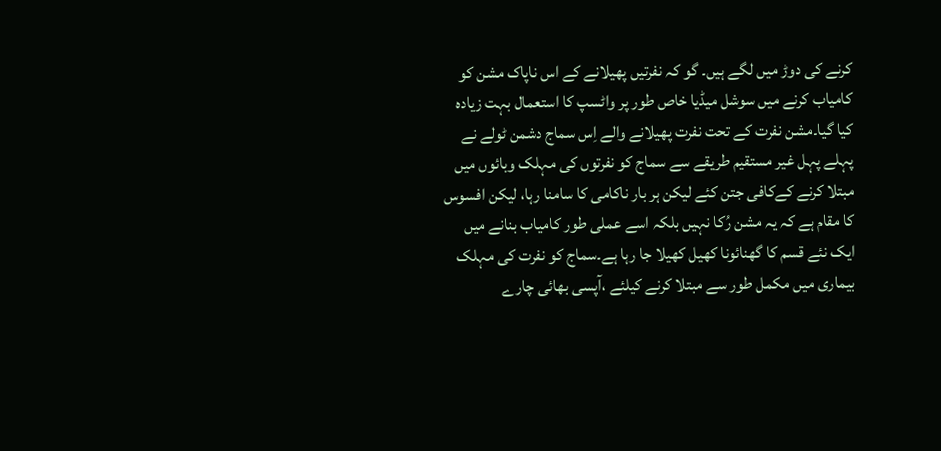کرنے کی دوڑ میں لگے ہیں۔ گو کہ نفرتیں پھیلانے کے اس ناپاک مشن کو کامیاب کرنے میں سوشل میڈیا خاص طور پر واٹسپ کا استعمال بہت زیادہ کیا گیا۔مشن نفرت کے تحت نفرت پھیلانے والے اِس سماج دشمن ٹولے نے پہلے پہل غیر مستقیم طریقے سے سماج کو نفرتوں کی مہلک وبائوں میں مبتلا کرنے کےکافی جتن کئے لیکن ہر بار ناکامی کا سامنا رہا، لیکن افسوس کا مقام ہے کہ یہ مشن رُکا نہیں بلکہ اسے عملی طور کامیاب بنانے میں ایک نئے قسم کا گھنائونا کھیل کھیلا جا رہا ہے۔سماج کو نفرت کی مہلک بیماری میں مکمل طور سے مبتلا کرنے کیلئے ،آپسی بھائی چارے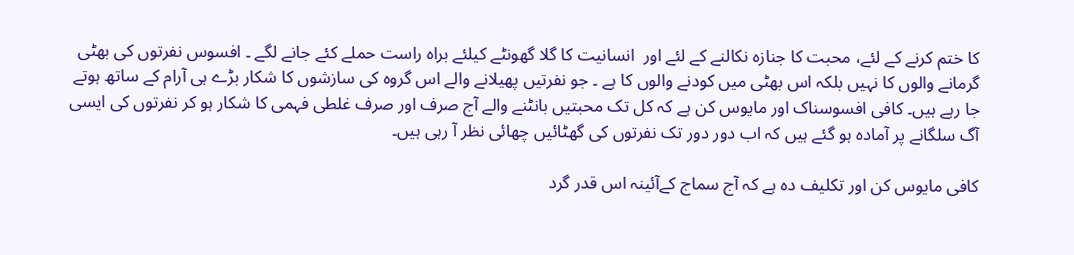کا ختم کرنے کے لئے، محبت کا جنازہ نکالنے کے لئے اور  انسانیت کا گلا گھونٹے کیلئے براہ راست حملے کئے جانے لگے ۔ افسوس نفرتوں کی بھٹی گرمانے والوں کا نہیں بلکہ اس بھٹی میں کودنے والوں کا ہے ۔ جو نفرتیں پھیلانے والے اس گروہ کی سازشوں کا شکار بڑے ہی آرام کے ساتھ ہوتے جا رہے ہیں۔ کافی افسوسناک اور مایوس کن ہے کہ کل تک محبتیں بانٹنے والے آج صرف اور صرف غلطی فہمی کا شکار ہو کر نفرتوں کی ایسی آگ سلگانے پر آمادہ ہو گئے ہیں کہ اب دور دور تک نفرتوں کی گھٹائیں چھائی نظر آ رہی ہیں۔

کافی مایوس کن اور تکلیف دہ ہے کہ آج سماج کےآئینہ اس قدر گرد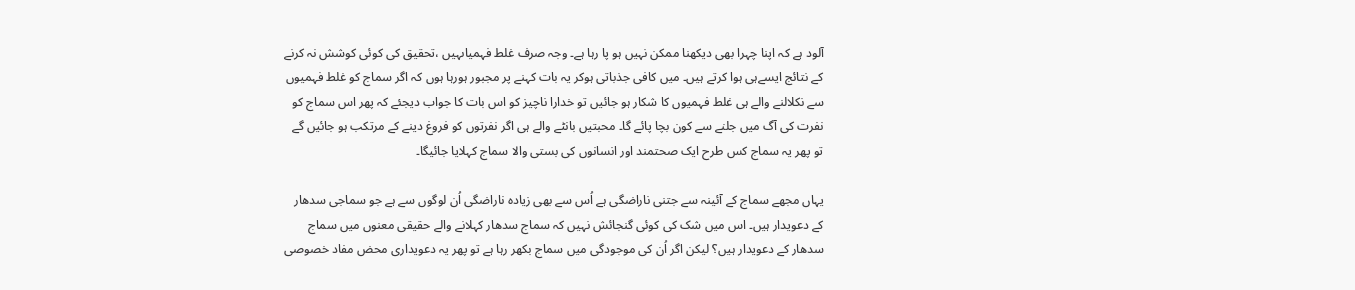آلود ہے کہ اپنا چہرا بھی دیکھنا ممکن نہیں ہو پا رہا ہے۔ وجہ صرف غلط فہمیاںہیں ،تحقیق کی کوئی کوشش نہ کرنے کے نتائج ایسےہی ہوا کرتے ہیں۔ میں کافی جذباتی ہوکر یہ بات کہنے پر مجبور ہورہا ہوں کہ اگر سماج کو غلط فہمیوں سے نکلالنے والے ہی غلط فہمیوں کا شکار ہو جائیں تو خدارا ناچیز کو اس بات کا جواب دیجئے کہ پھر اس سماج کو نفرت کی آگ میں جلنے سے کون بچا پائے گا۔ محبتیں بانٹے والے ہی اگر نفرتوں کو فروغ دینے کے مرتکب ہو جائیں گے تو پھر یہ سماج کس طرح ایک صحتمند اور انسانوں کی بستی والا سماج کہلایا جائیگا۔

یہاں مجھے سماج کے آئینہ سے جتنی ناراضگی ہے اُس سے بھی زیادہ ناراضگی اُن لوگوں سے ہے جو سماجی سدھار کے دعویدار ہیں۔ اس میں شک کی کوئی گنجائش نہیں کہ سماج سدھار کہلانے والے حقیقی معنوں میں سماج سدھار کے دعویدار ہیں؟ لیکن اگر اُن کی موجودگی میں سماج بکھر رہا ہے تو پھر یہ دعویداری محض مفاد خصوصی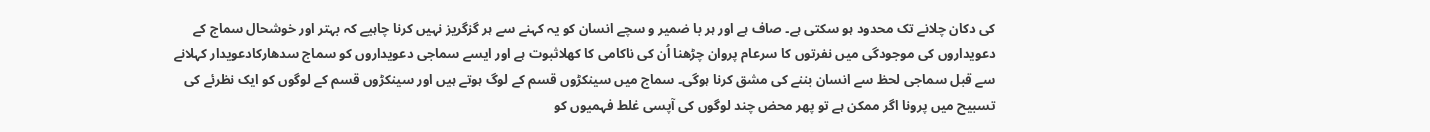کی دکان چلانے تک محدود ہو سکتی ہے۔ صاف ہے اور ہر با ضمیر و سچے انسان کو یہ کہنے سے ہر گزگریز نہیں کرنا چاہیے کہ بہتر اور خوشحال سماج کے دعویداروں کی موجودگی میں نفرتوں کا سرعام پروان چڑھنا اُن کی ناکامی کا کھلاثبوت ہے اور ایسے سماجی دعویداروں کو سماج سدھارکادعویدار کہلانے سے قبل سماجی لحظ سے انسان بننے کی مشق کرنا ہوگی۔ سماج میں سینکڑوں قسم کے لوگ ہوتے ہیں اور سینکڑوں قسم کے لوگوں کو ایک نظرئے کی تسبیح میں پرونا اگر ممکن ہے تو پھر محض چند لوگوں کی آپسی غلط فہمیوں کو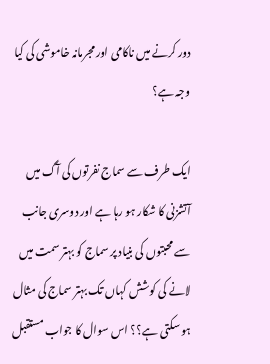دور کرنے میں ناکامی اور مجرمانہ خاموشی کی کیا وجہ ہے؟

ایک طرف سے سماج نفرتوں کی آگ میں آتشزنی کا شکار ہو رہا ہے اور دوسری جانب سے محبتوں کی بنیاد پر سماج کو بہتر سمت میں لانے کی کوشش کہاں تک بہتر سماج کی مثال ہو سکتی ہے؟؟ اس سوال کا جواب مستقبل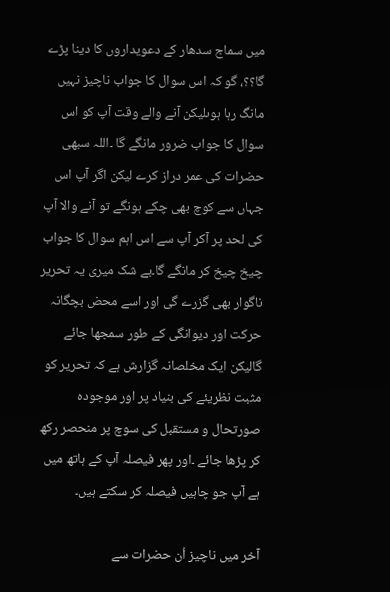میں سماج سدھار کے دعویداروں کا دینا پڑے گا؟؟، گو کہ اس سوال کا جواب ناچیز نہیں مانگ رہا ہوںلیکن آنے والے وقت آپ کو اس سوال کا جواب ضرور مانگے گا ۔اللہ سبھی حضرات کی عمر دراز کرے لیکن اگر آپ اس جہاں سے کوچ بھی چکے ہونگے تو آنے والا آپ کی لحد پر آکر آپ سے اس اہم سوال کا جواب چیخ چیخ کر مانگے گا۔بے شک میری یہ تحریر ناگوار بھی گزرے گی اور اسے محض بچگانہ حرکت اور دیوانگی کے طور سمجھا جائے گالیکن ایک مخلصانہ گزارش ہے کہ تحریر کو مثبت نظریئے کی بنیاد پر اور موجودہ صورتحال و مستقبل کی سوچ پر منحصر رکھ کر پڑھا جائے ۔اور پھر فیصلہ آپ کے ہاتھ میں ہے آپ جو چاہیں فیصلہ کر سکتے ہیں۔

آخر میں ناچیز اُن حضرات سے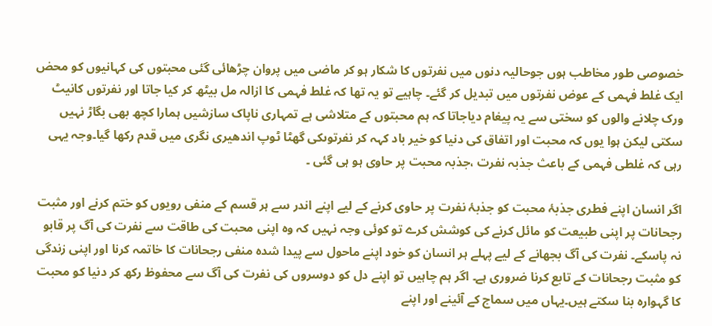خصوصی طور مخاطب ہوں جوحالیہ دنوں میں نفرتوں کا شکار ہو کر ماضی میں پروان چڑھائی گئی محبتوں کی کہانیوں کو محض ایک غلط فہمی کے عوض نفرتوں میں تبدیل کر گئے۔ چاہیے تو یہ تھا کہ غلط فہمی کا ازالہ مل بیٹھ کر کیا جاتا اور نفرتوں کانیٹ ورک چلانے والوں کو سختی سے یہ پیغام دیاجاتا کہ ہم محبتوں کے متلاشی ہے تمہاری ناپاک سازشیں ہمارا کچھ بھی بگاڑ نہیں سکتی لیکن ہوا یوں کہ محبت اور اتفاق کی دنیا کو خیر باد کہہ کر نفرتوںکی گھٹا ٹوپ اندھیری نگری میں قدم رکھا گیا۔وجہ یہی رہی کہ غلطی فہمی کے باعث جذبہ نفرت ،جذبہ محبت پر حاوی ہو ہی گئی ۔

اگر انسان اپنے فطری جذبۂ محبت کو جذبۂ نفرت پر حاوی کرنے کے لیے اپنے اندر سے ہر قسم کے منفی رویوں کو ختم کرنے اور مثبت رجحانات پر اپنی طبیعت کو مائل کرنے کی کوشش کرے تو کوئی وجہ نہیں کہ وہ اپنی محبت کی طاقت سے نفرت کی آگ پر قابو نہ پاسکے۔ نفرت کی آگ بجھانے کے لیے پہلے ہر انسان کو خود اپنے ماحول سے پیدا شدہ منفی رجحانات کا خاتمہ کرنا اور اپنی زندگی کو مثبت رجحانات کے تابع کرنا ضروری ہے۔ اگر ہم چاہیں تو اپنے دل کو دوسروں کی نفرت کی آگ سے محفوظ رکھ کر دنیا کو محبت کا گہوارہ بنا سکتے ہیں۔یہاں میں سماج کے آئینے اور اپنے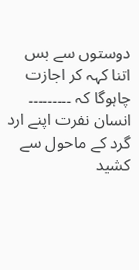دوستوں سے بس اتنا کہہ کر اجازت چاہوگا کہ ۔۔۔۔۔۔۔۔۔ انسان نفرت اپنے ارد گرد کے ماحول سے کشید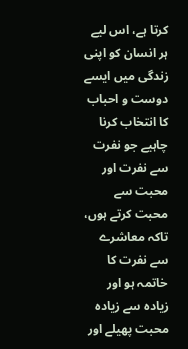کرتا ہے، اس لیے ہر انسان کو اپنی زندگی میں ایسے دوست و احباب کا انتخاب کرنا چاہیے جو نفرت سے نفرت اور محبت سے محبت کرتے ہوں، تاکہ معاشرے سے نفرت کا خاتمہ ہو اور زیادہ سے زیادہ محبت پھیلے اور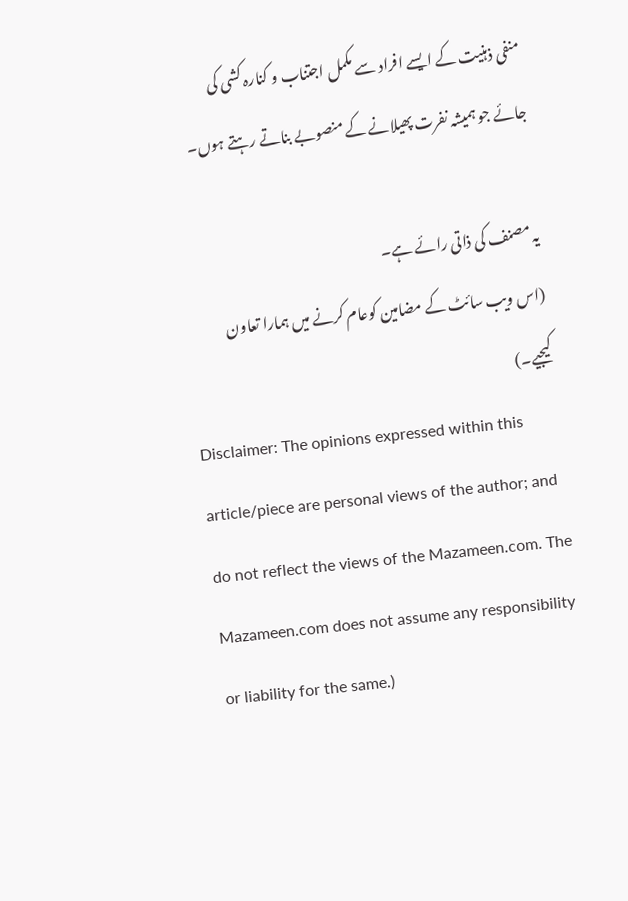منفی ذہنیت کے ایسے افراد سے مکمل اجتناب و کنارہ کشی کی جائے جو ہمیشہ نفرت پھیلانے کے منصوبے بناتے رہتے ہوں۔

یہ مصنف کی ذاتی رائے ہے۔
(اس ویب سائٹ کے مضامین کوعام کرنے میں ہمارا تعاون کیجیے۔)
Disclaimer: The opinions expressed within this article/piece are personal views of the author; and do not reflect the views of the Mazameen.com. The Mazameen.com does not assume any responsibility or liability for the same.)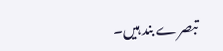تبصرے بند ہیں۔